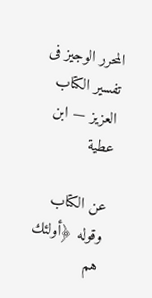المحرر الوجيز فى تفسير الكتاب العزيز — ابن عطية

عن الكتاب
وقوله ﴿أولئك هم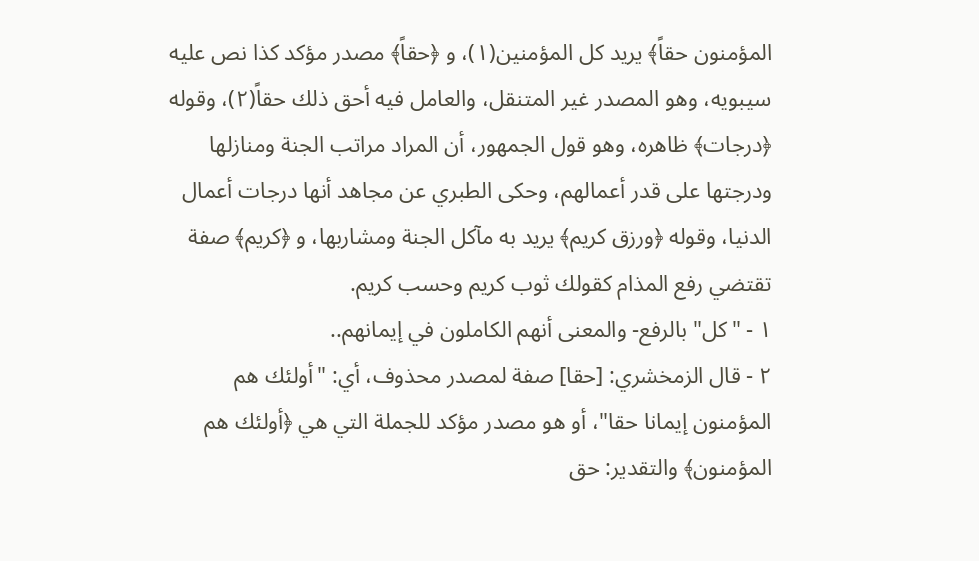المؤمنون حقاً﴾ يريد كل المؤمنين(١)، و ﴿حقاً﴾ مصدر مؤكد كذا نص عليه سيبويه، وهو المصدر غير المتنقل، والعامل فيه أحق ذلك حقاً(٢)، وقوله ﴿درجات﴾ ظاهره، وهو قول الجمهور، أن المراد مراتب الجنة ومنازلها ودرجتها على قدر أعمالهم، وحكى الطبري عن مجاهد أنها درجات أعمال الدنيا، وقوله ﴿ورزق كريم﴾ يريد به مآكل الجنة ومشاربها، و ﴿كريم﴾ صفة تقتضي رفع المذام كقولك ثوب كريم وحسب كريم.
١ - "كل" بالرفع- والمعنى أنهم الكاملون في إيمانهم..
٢ - قال الزمخشري: [حقا] صفة لمصدر محذوف، أي: "أولئك هم المؤمنون إيمانا حقا"، أو هو مصدر مؤكد للجملة التي هي ﴿أولئك هم المؤمنون﴾ والتقدير: حق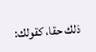ذلك حقا، كقولك: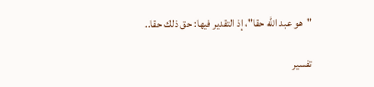"هو عبد الله حقا"، إذ التقدير فيها: حق ذلك حقا..

تفسير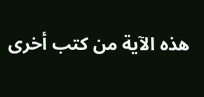هذه الآية من كتب أخرى